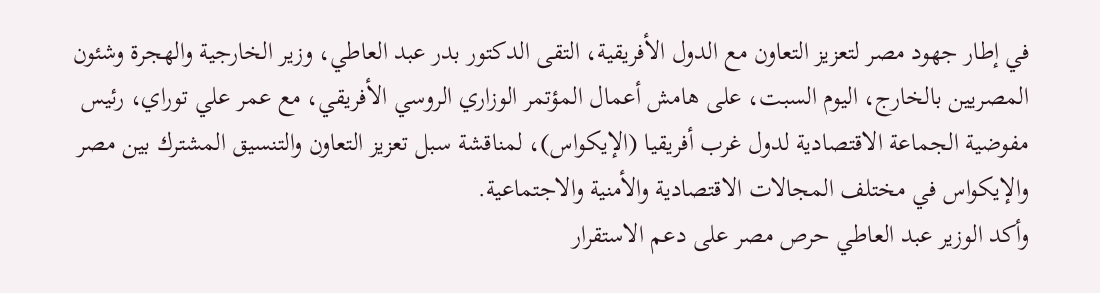في إطار جهود مصر لتعزيز التعاون مع الدول الأفريقية، التقى الدكتور بدر عبد العاطي، وزير الخارجية والهجرة وشئون المصريين بالخارج، اليوم السبت، على هامش أعمال المؤتمر الوزاري الروسي الأفريقي، مع عمر علي توراي، رئيس مفوضية الجماعة الاقتصادية لدول غرب أفريقيا (الإيكواس)، لمناقشة سبل تعزيز التعاون والتنسيق المشترك بين مصر والإيكواس في مختلف المجالات الاقتصادية والأمنية والاجتماعية.
وأكد الوزير عبد العاطي حرص مصر على دعم الاستقرار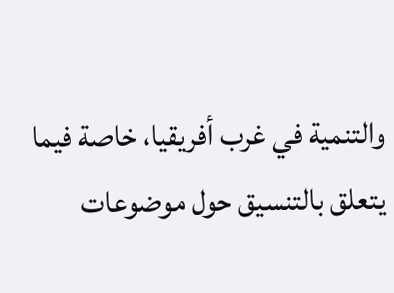والتنمية في غرب أفريقيا، خاصة فيما يتعلق بالتنسيق حول موضوعات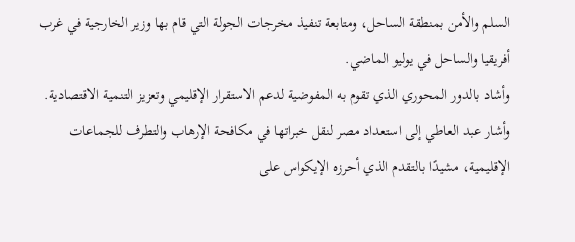السلم والأمن بمنطقة الساحل، ومتابعة تنفيذ مخرجات الجولة التي قام بها وزير الخارجية في غرب أفريقيا والساحل في يوليو الماضي.
وأشاد بالدور المحوري الذي تقوم به المفوضية لدعم الاستقرار الإقليمي وتعزيز التنمية الاقتصادية.
وأشار عبد العاطي إلى استعداد مصر لنقل خبراتها في مكافحة الإرهاب والتطرف للجماعات الإقليمية، مشيدًا بالتقدم الذي أحرزه الإيكواس على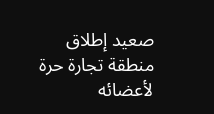صعيد إطلاق منطقة تجارة حرة لأعضائه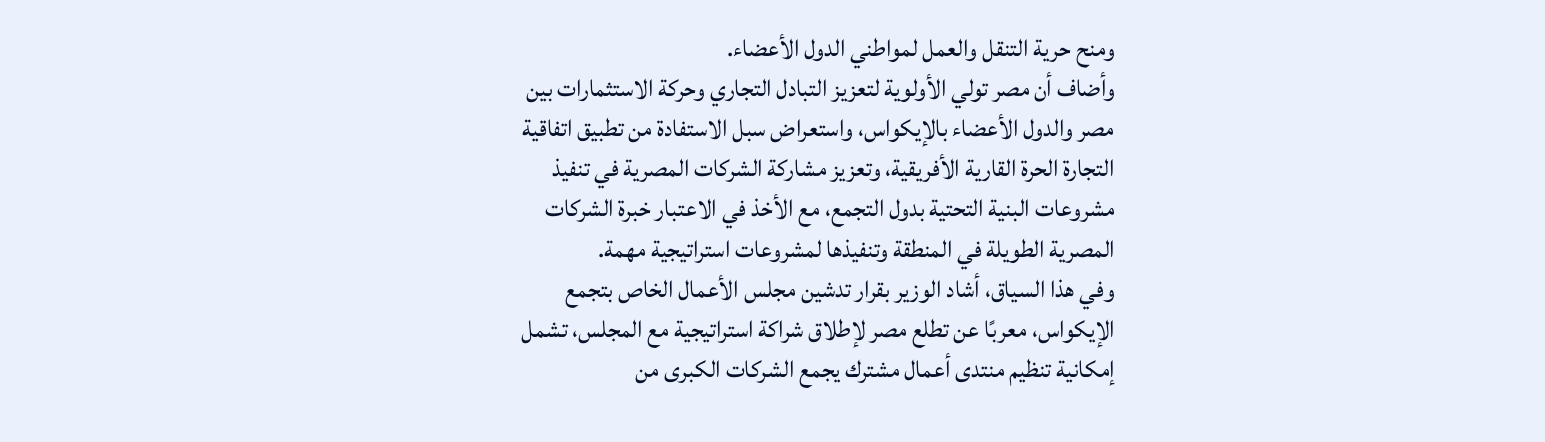ومنح حرية التنقل والعمل لمواطني الدول الأعضاء.
وأضاف أن مصر تولي الأولوية لتعزيز التبادل التجاري وحركة الاستثمارات بين مصر والدول الأعضاء بالإيكواس، واستعراض سبل الاستفادة من تطبيق اتفاقية التجارة الحرة القارية الأفريقية، وتعزيز مشاركة الشركات المصرية في تنفيذ مشروعات البنية التحتية بدول التجمع، مع الأخذ في الاعتبار خبرة الشركات المصرية الطويلة في المنطقة وتنفيذها لمشروعات استراتيجية مهمة.
وفي هذا السياق، أشاد الوزير بقرار تدشين مجلس الأعمال الخاص بتجمع الإيكواس، معربًا عن تطلع مصر لإطلاق شراكة استراتيجية مع المجلس، تشمل إمكانية تنظيم منتدى أعمال مشترك يجمع الشركات الكبرى من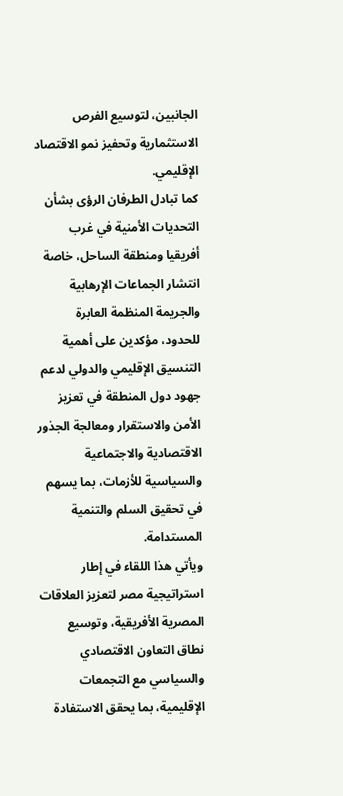الجانبين، لتوسيع الفرص الاستثمارية وتحفيز نمو الاقتصاد الإقليمي.
كما تبادل الطرفان الرؤى بشأن التحديات الأمنية في غرب أفريقيا ومنطقة الساحل، خاصة انتشار الجماعات الإرهابية والجريمة المنظمة العابرة للحدود، مؤكدين على أهمية التنسيق الإقليمي والدولي لدعم جهود دول المنطقة في تعزيز الأمن والاستقرار ومعالجة الجذور الاقتصادية والاجتماعية والسياسية للأزمات، بما يسهم في تحقيق السلم والتنمية المستدامة.
ويأتي هذا اللقاء في إطار استراتيجية مصر لتعزيز العلاقات المصرية الأفريقية، وتوسيع نطاق التعاون الاقتصادي والسياسي مع التجمعات الإقليمية، بما يحقق الاستفادة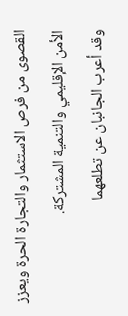القصوى من فرص الاستثمار والتجارة الحرة ويعزز الأمن الإقليمي والتنمية المشتركة.
وقد أعرب الجانبان عن تطلعهما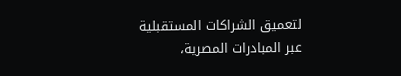لتعميق الشراكات المستقبلية عبر المبادرات المصرية،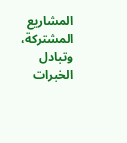المشاريع المشتركة، وتبادل الخبرات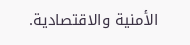الأمنية والاقتصادية.